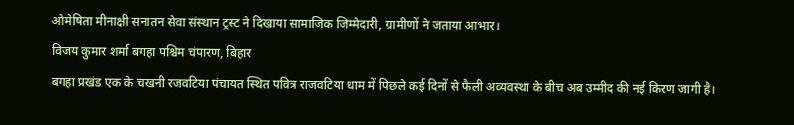ओमेषिता मीनाक्षी सनातन सेवा संस्थान ट्रस्ट ने दिखाया सामाजिक जिम्मेदारी, ग्रामीणों ने जताया आभार।
विजय कुमार शर्मा बगहा पश्चिम चंपारण, बिहार
बगहा प्रखंड एक के चखनी रजवटिया पंचायत स्थित पवित्र राजवटिया धाम में पिछले कई दिनों से फैली अव्यवस्था के बीच अब उम्मीद की नई किरण जागी है।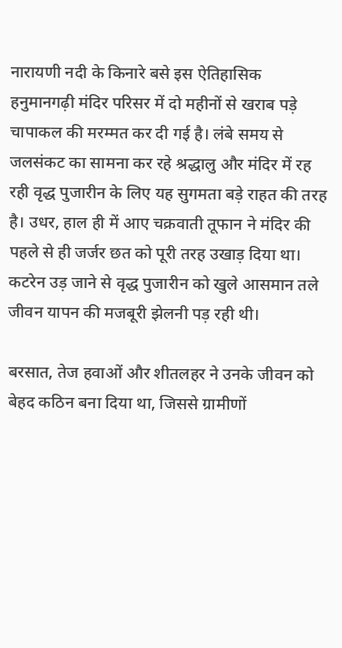नारायणी नदी के किनारे बसे इस ऐतिहासिक हनुमानगढ़ी मंदिर परिसर में दो महीनों से खराब पड़े चापाकल की मरम्मत कर दी गई है। लंबे समय से जलसंकट का सामना कर रहे श्रद्धालु और मंदिर में रह रही वृद्ध पुजारीन के लिए यह सुगमता बड़े राहत की तरह है। उधर, हाल ही में आए चक्रवाती तूफान ने मंदिर की पहले से ही जर्जर छत को पूरी तरह उखाड़ दिया था। कटरेन उड़ जाने से वृद्ध पुजारीन को खुले आसमान तले जीवन यापन की मजबूरी झेलनी पड़ रही थी।

बरसात, तेज हवाओं और शीतलहर ने उनके जीवन को बेहद कठिन बना दिया था, जिससे ग्रामीणों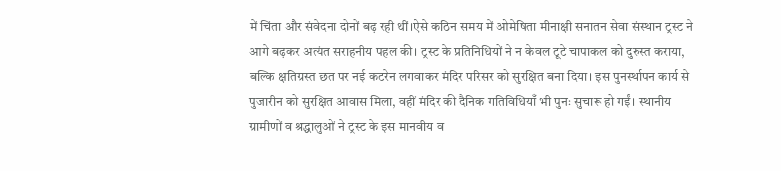में चिंता और संवेदना दोनों बढ़ रही थीं।ऐसे कठिन समय में ओमेषिता मीनाक्षी सनातन सेवा संस्थान ट्रस्ट ने आगे बढ़कर अत्यंत सराहनीय पहल की। ट्रस्ट के प्रतिनिधियों ने न केवल टूटे चापाकल को दुरुस्त कराया, बल्कि क्षतिग्रस्त छत पर नई कटरेन लगवाकर मंदिर परिसर को सुरक्षित बना दिया। इस पुनर्स्थापन कार्य से पुजारीन को सुरक्षित आवास मिला, वहीं मंदिर की दैनिक गतिविधियाँ भी पुनः सुचारू हो गईं। स्थानीय ग्रामीणों व श्रद्धालुओं ने ट्रस्ट के इस मानवीय व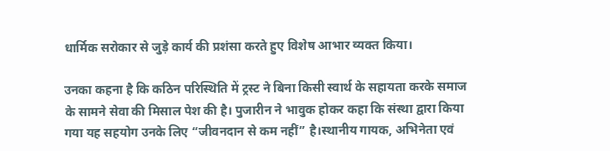धार्मिक सरोकार से जुड़े कार्य की प्रशंसा करते हुए विशेष आभार व्यक्त किया।

उनका कहना है कि कठिन परिस्थिति में ट्रस्ट ने बिना किसी स्वार्थ के सहायता करके समाज के सामने सेवा की मिसाल पेश की है। पुजारीन ने भावुक होकर कहा कि संस्था द्वारा किया गया यह सहयोग उनके लिए “जीवनदान से कम नहीं” है।स्थानीय गायक, अभिनेता एवं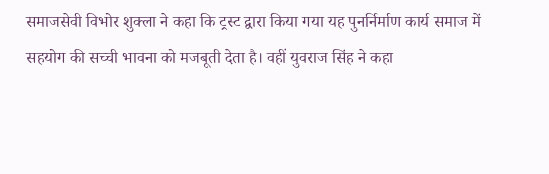समाजसेवी विभोर शुक्ला ने कहा कि ट्रस्ट द्वारा किया गया यह पुनर्निर्माण कार्य समाज में सहयोग की सच्ची भावना को मजबूती देता है। वहीं युवराज सिंह ने कहा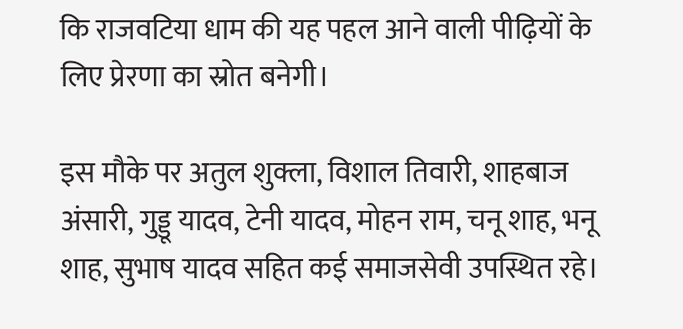कि राजवटिया धाम की यह पहल आने वाली पीढ़ियों के लिए प्रेरणा का स्रोत बनेगी।

इस मौके पर अतुल शुक्ला, विशाल तिवारी, शाहबाज अंसारी, गुड्डू यादव, टेनी यादव, मोहन राम, चनू शाह, भनू शाह, सुभाष यादव सहित कई समाजसेवी उपस्थित रहे।